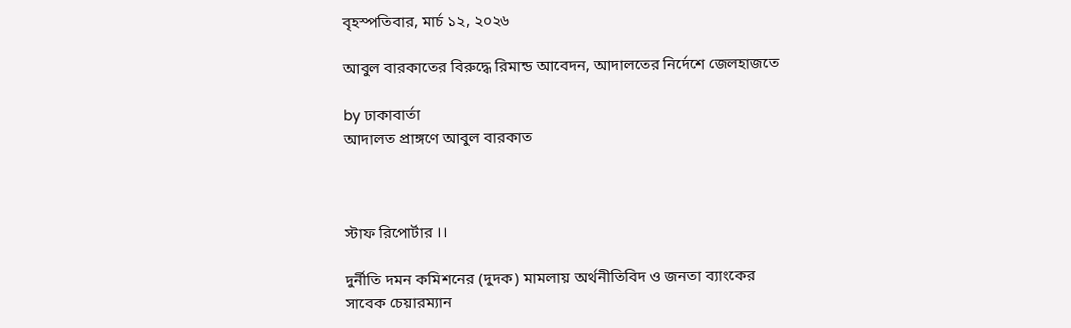বৃহস্পতিবার, মার্চ ১২, ২০২৬

আবুল বারকাতের বিরুদ্ধে রিমান্ড আবেদন, আদালতের নির্দেশে জেলহাজতে

by ঢাকাবার্তা
আদালত প্রাঙ্গণে আবুল বারকাত



স্টাফ রিপোর্টার ।।

দুর্নীতি দমন কমিশনের (দুদক) মামলায় অর্থনীতিবিদ ও জনতা ব্যাংকের সাবেক চেয়ারম্যান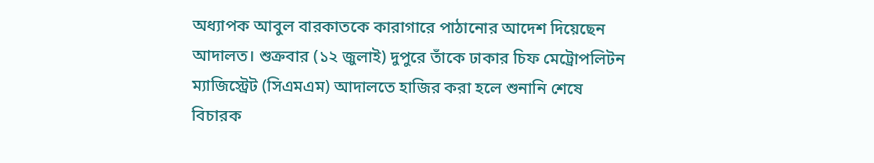অধ্যাপক আবুল বারকাতকে কারাগারে পাঠানোর আদেশ দিয়েছেন আদালত। শুক্রবার (১২ জুলাই) দুপুরে তাঁকে ঢাকার চিফ মেট্রোপলিটন ম্যাজিস্ট্রেট (সিএমএম) আদালতে হাজির করা হলে শুনানি শেষে বিচারক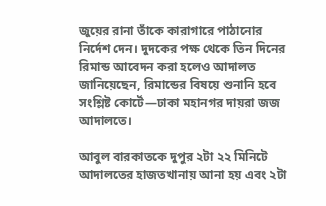জুয়ের রানা তাঁকে কারাগারে পাঠানোর নির্দেশ দেন। দুদকের পক্ষ থেকে তিন দিনের রিমান্ড আবেদন করা হলেও আদালত জানিয়েছেন, রিমান্ডের বিষয়ে শুনানি হবে সংশ্লিষ্ট কোর্টে—ঢাকা মহানগর দায়রা জজ আদালতে।

আবুল বারকাতকে দুপুর ২টা ২২ মিনিটে আদালতের হাজতখানায় আনা হয় এবং ২টা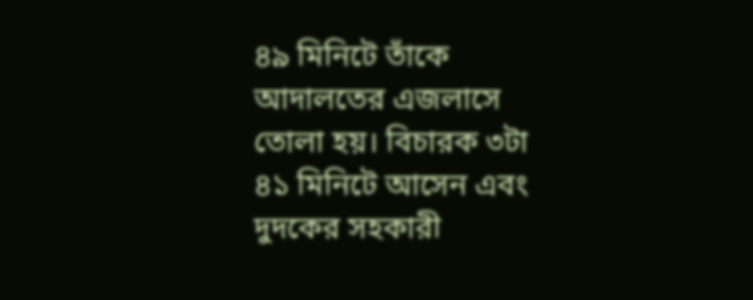৪৯ মিনিটে তাঁকে আদালতের এজলাসে তোলা হয়। বিচারক ৩টা ৪১ মিনিটে আসেন এবং দুদকের সহকারী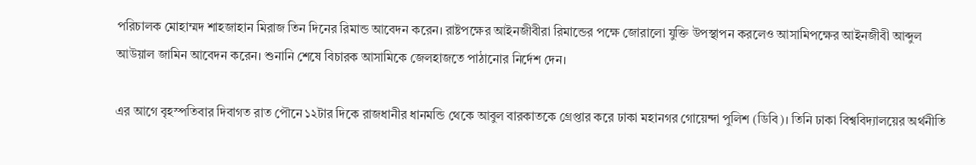পরিচালক মোহাম্মদ শাহজাহান মিরাজ তিন দিনের রিমান্ড আবেদন করেন। রাষ্টপক্ষের আইনজীবীরা রিমান্ডের পক্ষে জোরালো যুক্তি উপস্থাপন করলেও আসামিপক্ষের আইনজীবী আব্দুল আউয়াল জামিন আবেদন করেন। শুনানি শেষে বিচারক আসামিকে জেলহাজতে পাঠানোর নির্দেশ দেন।

এর আগে বৃহস্পতিবার দিবাগত রাত পৌনে ১২টার দিকে রাজধানীর ধানমন্ডি থেকে আবুল বারকাতকে গ্রেপ্তার করে ঢাকা মহানগর গোয়েন্দা পুলিশ (ডিবি)। তিনি ঢাকা বিশ্ববিদ্যালয়ের অর্থনীতি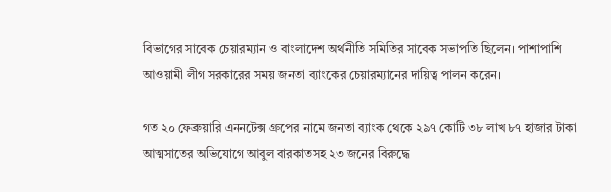বিভাগের সাবেক চেয়ারম্যান ও বাংলাদেশ অর্থনীতি সমিতির সাবেক সভাপতি ছিলেন। পাশাপাশি আওয়ামী লীগ সরকারের সময় জনতা ব্যাংকের চেয়ারম্যানের দায়িত্ব পালন করেন।

গত ২০ ফেব্রুয়ারি এননটেক্স গ্রুপের নামে জনতা ব্যাংক থেকে ২৯৭ কোটি ৩৮ লাখ ৮৭ হাজার টাকা আত্মসাতের অভিযোগে আবুল বারকাতসহ ২৩ জনের বিরুদ্ধে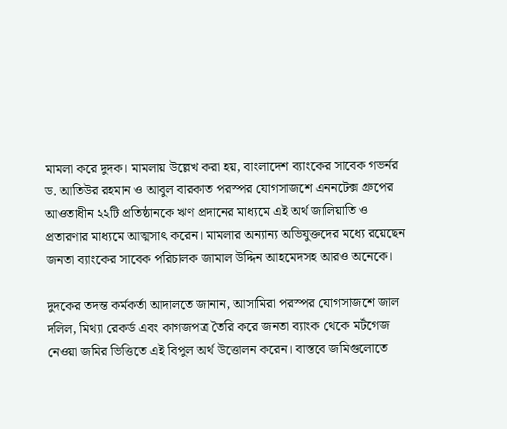মামলা করে দুদক। মামলায় উল্লেখ করা হয়, বাংলাদেশ ব্যাংকের সাবেক গভর্নর ড. আতিউর রহমান ও আবুল বারকাত পরস্পর যোগসাজশে এননটেক্স গ্রুপের আওতাধীন ২২টি প্রতিষ্ঠানকে ঋণ প্রদানের মাধ্যমে এই অর্থ জালিয়াতি ও প্রতারণার মাধ্যমে আত্মসাৎ করেন। মামলার অন্যান্য অভিযুক্তদের মধ্যে রয়েছেন জনতা ব্যাংকের সাবেক পরিচালক জামাল উদ্দিন আহমেদসহ আরও অনেকে।

দুদকের তদন্ত কর্মকর্তা আদালতে জানান, আসামিরা পরস্পর যোগসাজশে জাল দলিল, মিথ্যা রেকর্ড এবং কাগজপত্র তৈরি করে জনতা ব্যাংক থেকে মর্টগেজ নেওয়া জমির ভিত্তিতে এই বিপুল অর্থ উত্তোলন করেন। বাস্তবে জমিগুলোতে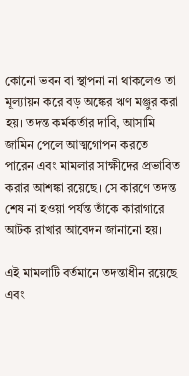কোনো ভবন বা স্থাপনা না থাকলেও তা মূল্যায়ন করে বড় অঙ্কের ঋণ মঞ্জুর করা হয়। তদন্ত কর্মকর্তার দাবি, আসামি জামিন পেলে আত্মগোপন করতে পারেন এবং মামলার সাক্ষীদের প্রভাবিত করার আশঙ্কা রয়েছে। সে কারণে তদন্ত শেষ না হওয়া পর্যন্ত তাঁকে কারাগারে আটক রাখার আবেদন জানানো হয়।

এই মামলাটি বর্তমানে তদন্তাধীন রয়েছে এবং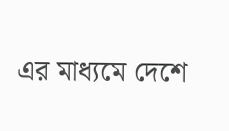এর মাধ্যমে দেশে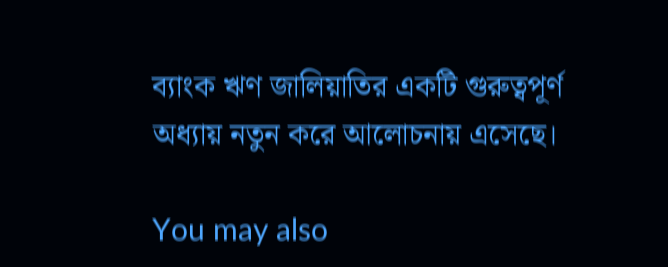ব্যাংক ঋণ জালিয়াতির একটি গুরুত্বপূর্ণ অধ্যায় নতুন করে আলোচনায় এসেছে।

You may also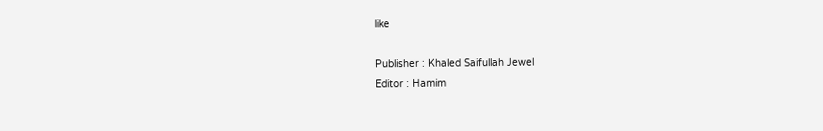like

Publisher : Khaled Saifullah Jewel
Editor : Hamim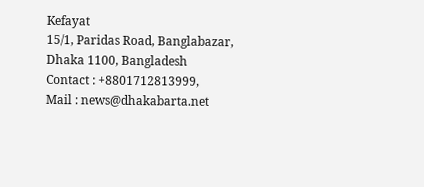Kefayat
15/1, Paridas Road, Banglabazar, Dhaka 1100, Bangladesh
Contact : +8801712813999,
Mail : news@dhakabarta.net